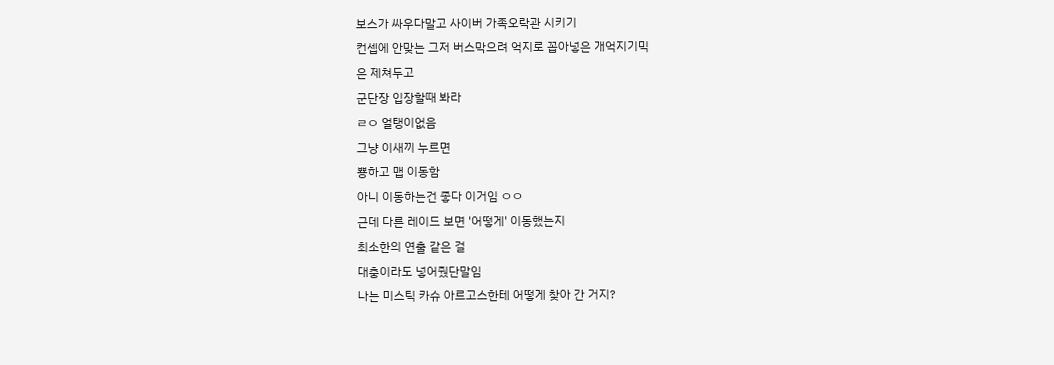보스가 싸우다말고 사이버 가족오락관 시키기
컨셉에 안맞는 그저 버스막으려 억지로 꼽아넣은 개억지기믹
은 제쳐두고
군단장 입장할때 봐라
ㄹㅇ 얼탱이없음
그냥 이새끼 누르면
뿅하고 맵 이동함
아니 이동하는건 좋다 이거임 ㅇㅇ
근데 다른 레이드 보면 '어떻게' 이동했는지
최소한의 연출 같은 걸
대충이라도 넣어줬단말임
나는 미스틱 카슈 아르고스한테 어떻게 찾아 간 거지?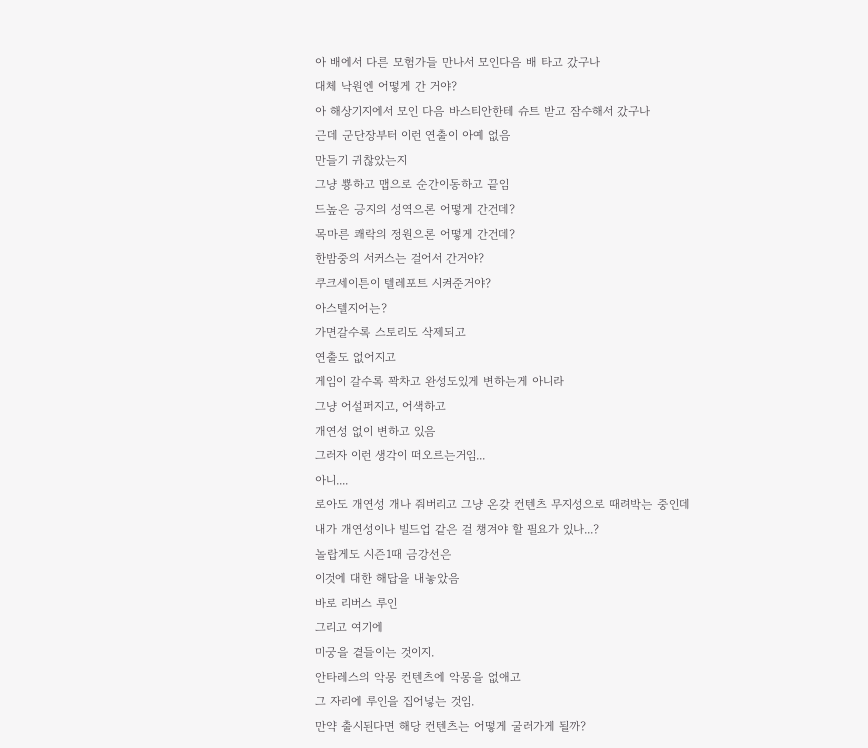아 배에서 다른 모험가들 만나서 모인다음 배 타고 갔구나
대체 낙원엔 어떻게 간 거야?
아 해상기지에서 모인 다음 바스티안한테 슈트 받고 잠수해서 갔구나
근데 군단장부터 이런 연출이 아예 없음
만들기 귀찮았는지
그냥 뿅하고 맵으로 순간이동하고 끝임
드높은 긍지의 성역으론 어떻게 간건데?
목마른 쾌락의 정원으론 어떻게 간건데?
한밤중의 서커스는 걸어서 간거야?
쿠크세이튼이 텔레포트 시켜준거야?
아스텔지어는?
가면갈수록 스토리도 삭제되고
연출도 없어지고
게임이 갈수록 꽉차고 완성도있게 변하는게 아니라
그냥 어설퍼지고, 어색하고
개연성 없이 변하고 있음
그러자 이런 생각이 떠오르는거임...
아니....
로아도 개연성 개나 줘버리고 그냥 온갖 컨텐츠 무지성으로 때려박는 중인데
내가 개연성이나 빌드업 같은 걸 챙겨야 할 필요가 있나...?
놀랍게도 시즌1때 금강선은
이것에 대한 해답을 내놓았음
바로 리버스 루인
그리고 여기에
미궁을 곁들이는 것이지.
안타레스의 악몽 컨텐츠에 악몽을 없애고
그 자리에 루인을 집어넣는 것임.
만약 출시된다면 해당 컨텐츠는 어떻게 굴러가게 될까?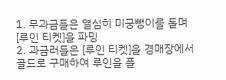1. 무과금들은 열심히 미궁뺑이를 돌며 [루인 티켓]을 파밍
2. 과금러들은 [루인 티켓]을 경매장에서 골드로 구매하여 루인을 플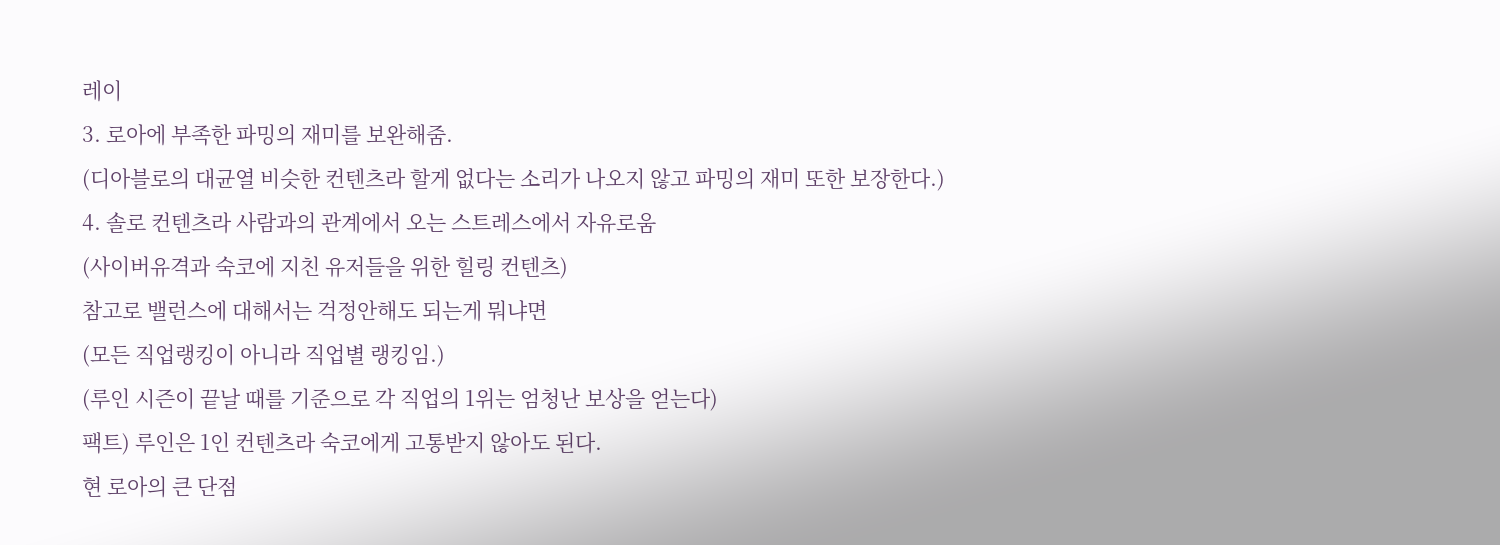레이
3. 로아에 부족한 파밍의 재미를 보완해줌.
(디아블로의 대균열 비슷한 컨텐츠라 할게 없다는 소리가 나오지 않고 파밍의 재미 또한 보장한다.)
4. 솔로 컨텐츠라 사람과의 관계에서 오는 스트레스에서 자유로움
(사이버유격과 숙코에 지친 유저들을 위한 힐링 컨텐츠)
참고로 밸런스에 대해서는 걱정안해도 되는게 뭐냐면
(모든 직업랭킹이 아니라 직업별 랭킹임.)
(루인 시즌이 끝날 때를 기준으로 각 직업의 1위는 엄청난 보상을 얻는다)
팩트) 루인은 1인 컨텐츠라 숙코에게 고통받지 않아도 된다.
현 로아의 큰 단점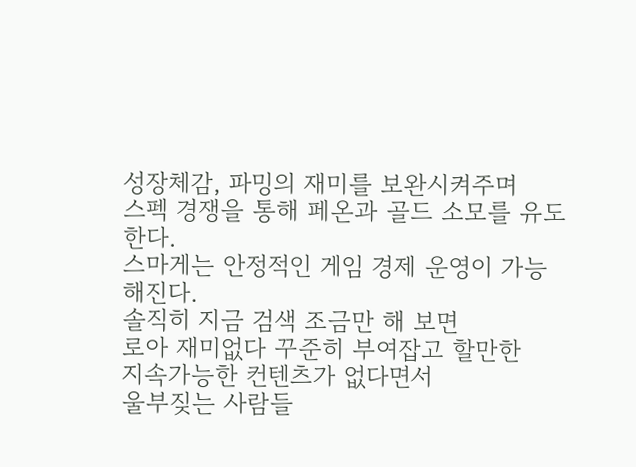성장체감, 파밍의 재미를 보완시켜주며
스펙 경쟁을 통해 페온과 골드 소모를 유도한다.
스마게는 안정적인 게임 경제 운영이 가능해진다.
솔직히 지금 검색 조금만 해 보면
로아 재미없다 꾸준히 부여잡고 할만한
지속가능한 컨텐츠가 없다면서
울부짖는 사람들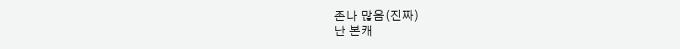존나 많음(진짜)
난 본캐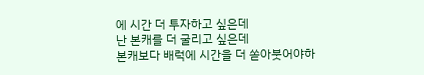에 시간 더 투자하고 싶은데
난 본캐를 더 굴리고 싶은데
본캐보다 배럭에 시간을 더 쏟아붓어야하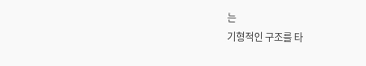는
기형적인 구조를 타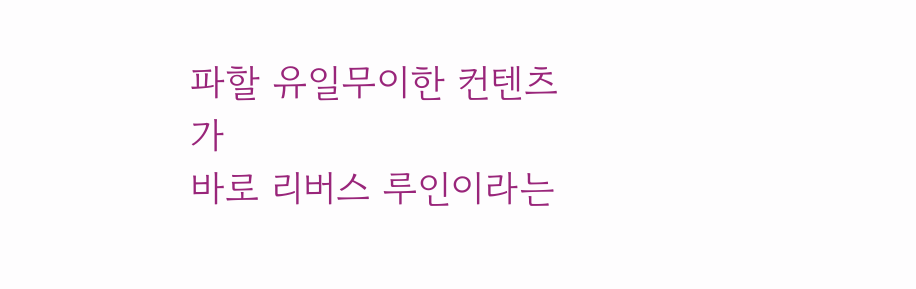파할 유일무이한 컨텐츠가
바로 리버스 루인이라는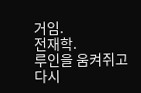거임.
전재학.
루인을 움켜쥐고
다시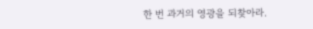한 번 과거의 영광을 되찾아라.